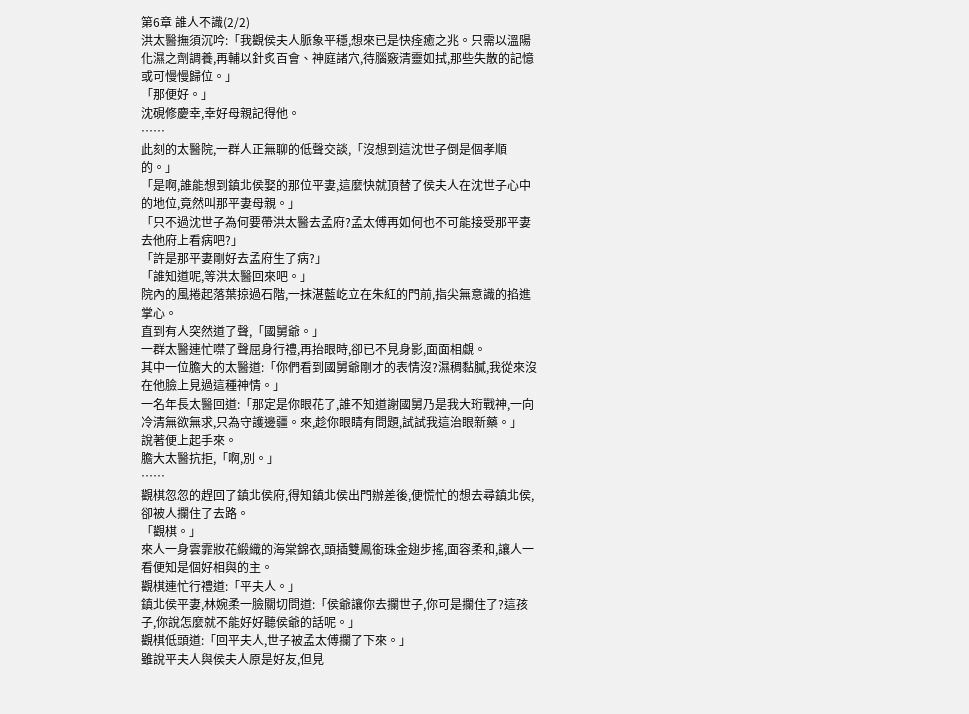第6章 誰人不識(2/2)
洪太醫撫須沉吟:「我觀侯夫人脈象平穩,想來已是快痊癒之兆。只需以溫陽化濕之劑調養,再輔以針炙百會、神庭諸穴,待腦竅清靈如拭,那些失散的記憶或可慢慢歸位。」
「那便好。」
沈硯修慶幸,幸好母親記得他。
……
此刻的太醫院,一群人正無聊的低聲交談,「沒想到這沈世子倒是個孝順的。」
「是啊,誰能想到鎮北侯娶的那位平妻,這麼快就頂替了侯夫人在沈世子心中的地位,竟然叫那平妻母親。」
「只不過沈世子為何要帶洪太醫去孟府?孟太傅再如何也不可能接受那平妻去他府上看病吧?」
「許是那平妻剛好去孟府生了病?」
「誰知道呢,等洪太醫回來吧。」
院內的風捲起落葉掠過石階,一抹湛藍屹立在朱紅的門前,指尖無意識的掐進掌心。
直到有人突然道了聲,「國舅爺。」
一群太醫連忙噤了聲屈身行禮,再抬眼時,卻已不見身影,面面相覷。
其中一位膽大的太醫道:「你們看到國舅爺剛才的表情沒?濕稠黏膩,我從來沒在他臉上見過這種神情。」
一名年長太醫回道:「那定是你眼花了,誰不知道謝國舅乃是我大珩戰神,一向冷清無欲無求,只為守護邊疆。來,趁你眼睛有問題,試試我這治眼新藥。」
說著便上起手來。
膽大太醫抗拒,「啊,別。」
……
觀棋忽忽的趕回了鎮北侯府,得知鎮北侯出門辦差後,便慌忙的想去尋鎮北侯,卻被人攔住了去路。
「觀棋。」
來人一身雲霏妝花緞織的海棠錦衣,頭插雙鳳銜珠金翅步搖,面容柔和,讓人一看便知是個好相與的主。
觀棋連忙行禮道:「平夫人。」
鎮北侯平妻,林婉柔一臉關切問道:「侯爺讓你去攔世子,你可是攔住了?這孩子,你說怎麼就不能好好聽侯爺的話呢。」
觀棋低頭道:「回平夫人,世子被孟太傅攔了下來。」
雖說平夫人與侯夫人原是好友,但見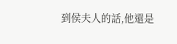到侯夫人的話,他還是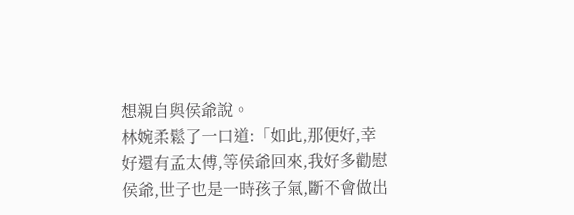想親自與侯爺說。
林婉柔鬆了一口道:「如此,那便好,幸好還有孟太傅,等侯爺回來,我好多勸慰侯爺,世子也是一時孩子氣,斷不會做出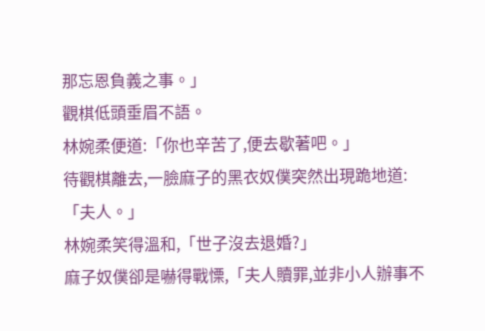那忘恩負義之事。」
觀棋低頭垂眉不語。
林婉柔便道:「你也辛苦了,便去歇著吧。」
待觀棋離去,一臉麻子的黑衣奴僕突然出現跪地道:「夫人。」
林婉柔笑得溫和,「世子沒去退婚?」
麻子奴僕卻是嚇得戰慄,「夫人贖罪,並非小人辦事不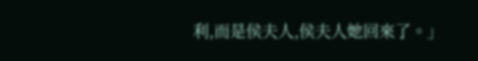利,而是侯夫人,侯夫人她回來了。」